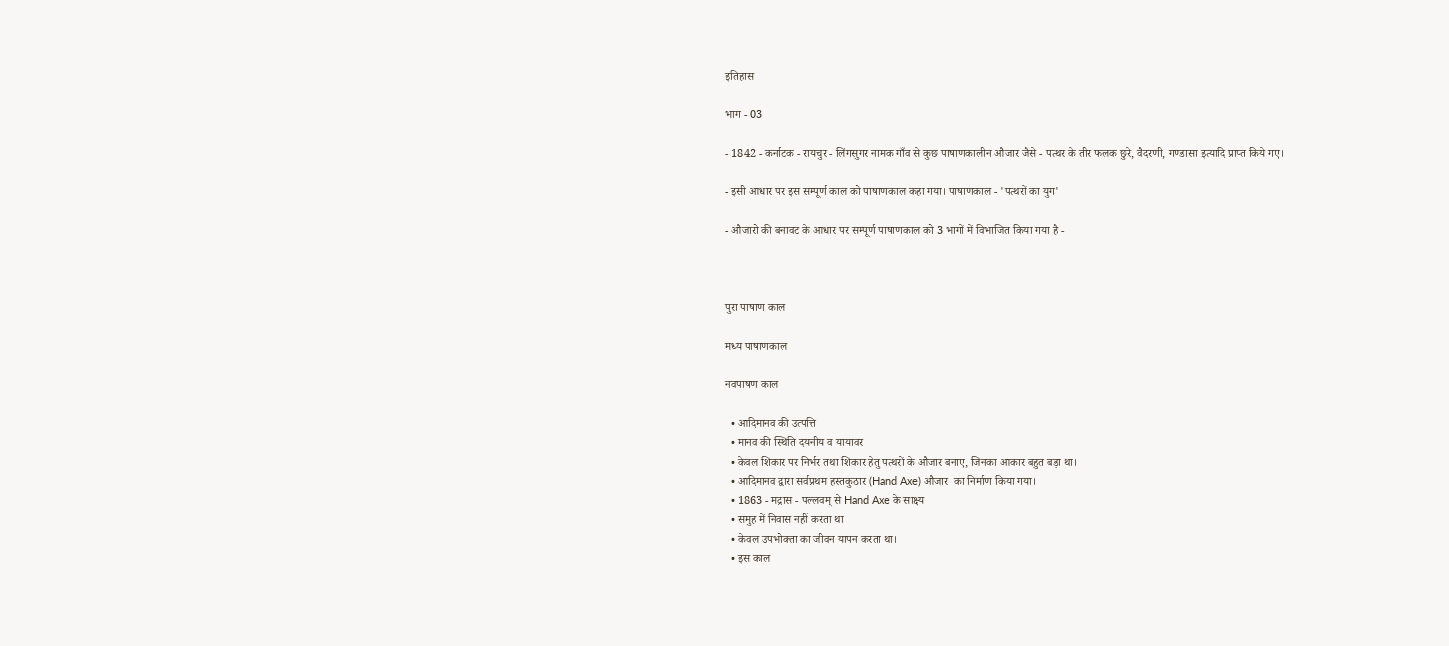इतिहास

भाग - 03

- 1842 - कर्नाटक - रायचुर - लिंगसुगर नामक गाँव से कुछ पाषाणकालीन औजार जैसे - पत्थर के तीर फलक छुरे, वैदरणी, गण्डासा इत्यादि प्राप्त किये गए।

- इसी आधार पर इस सम्पूर्ण काल को पाषाणकाल कहा गया। पाषाणकाल - 'पत्थरों का युग'

- औजारो की बनावट के आधार पर सम्पूर्ण पाषाणकाल को 3 भागों में विभाजित किया गया है -



पुरा पाषाण काल

मध्य पाषाणकाल

नवपाषण काल

  • आदिमानव की उत्पत्ति
  • मानव की स्थिति दयनीय व यायावर
  • केवल शिकार पर निर्भर तथा शिकार हेतु पत्थरों के औजार बनाए, जिनका आकार बहुत बड़ा था।
  • आदिमानव द्वारा सर्वप्रथम हस्तकुठार (Hand Axe) औजार  का निर्माण किया गया।
  • 1863 - मद्रास - पल्लवम् से Hand Axe के साक्ष्य
  • समुह में निवास नहीं करता था
  • केवल उपभोक्ता का जीवन यापन करता था।
  • इस काल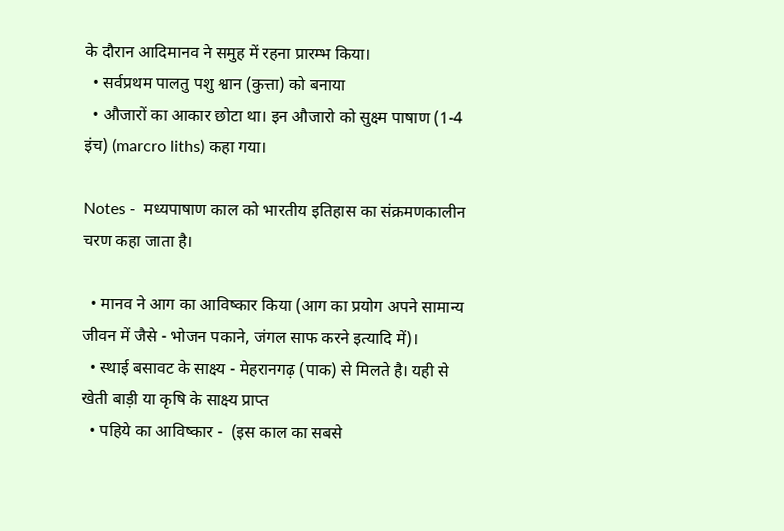के दौरान आदिमानव ने समुह में रहना प्रारम्भ किया।
  • सर्वप्रथम पालतु पशु श्वान (कुत्ता) को बनाया
  • औजारों का आकार छोटा था। इन औजारो को सुक्ष्म पाषाण (1-4 इंच) (marcro liths) कहा गया।

Notes -  मध्यपाषाण काल को भारतीय इतिहास का संक्रमणकालीन चरण कहा जाता है।

  • मानव ने आग का आविष्कार किया (आग का प्रयोग अपने सामान्य जीवन में जैसे - भोजन पकाने, जंगल साफ करने इत्यादि में)।
  • स्थाई बसावट के साक्ष्य - मेहरानगढ़ (पाक) से मिलते है। यही से खेती बाड़ी या कृषि के साक्ष्य प्राप्त
  • पहिये का आविष्कार -  (इस काल का सबसे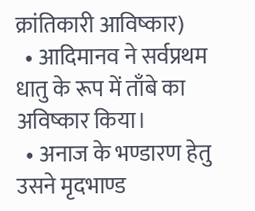क्रांतिकारी आविष्कार)
  • आदिमानव ने सर्वप्रथम धातु के रूप में ताँबे का अविष्कार किया।
  • अनाज के भण्डारण हेतु उसने मृदभाण्ड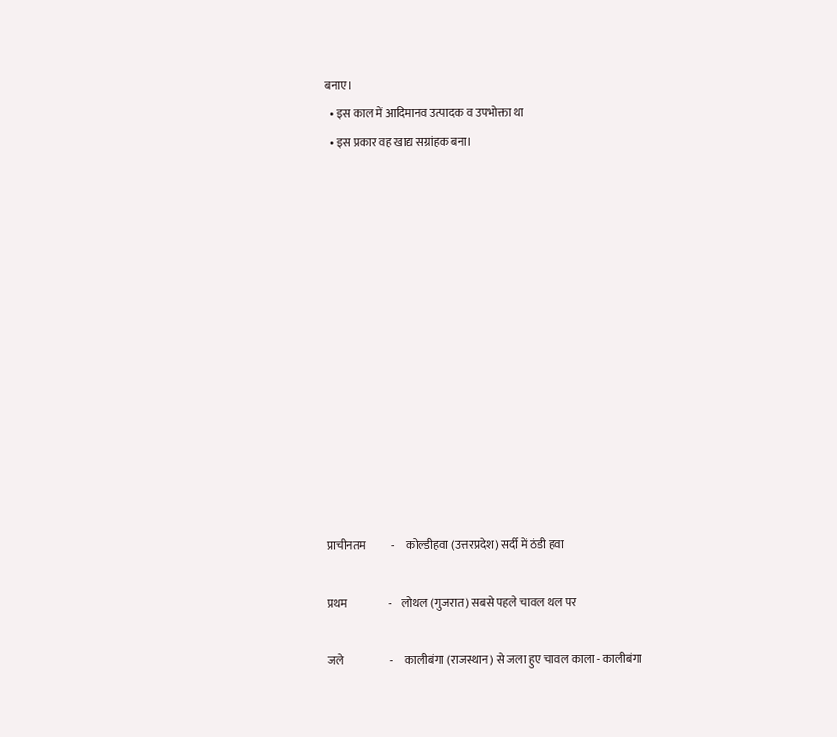बनाए।
  • इस काल में आदिमानव उत्पादक व उपभोक्ता था
  • इस प्रकार वह खाद्य सग्रांहक बना।













प्राचीनतम           -     कोल्डीहवा (उत्तरप्रदेश) सर्दी में ठंडी हवा

प्रथम                  -    लोथल (गुजरात) सबसे पहले चावल थल पर

जले                    -     कालीबंगा (राजस्थान) से जला हुए चावल काला - कालीबंगा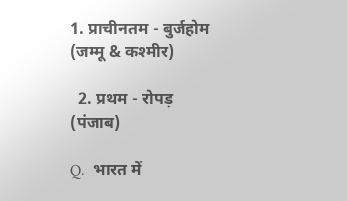1. प्राचीनतम - बुर्जहोम (जम्मू & कश्मीर)

  2. प्रथम - रोपड़ (पंजाब)

Q.  भारत में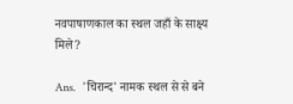नवपाषाणकाल का स्थल जहाँ के साक्ष्य मिले?

Ans.  'चिरान्द' नामक स्थल से से बने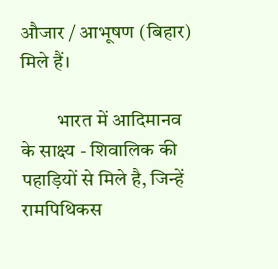औजार / आभूषण (बिहार) मिले हैं।

         भारत में आदिमानव के साक्ष्य - शिवालिक की पहाड़ियों से मिले है, जिन्हें रामपिथिकस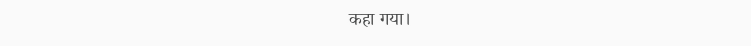कहा गया।